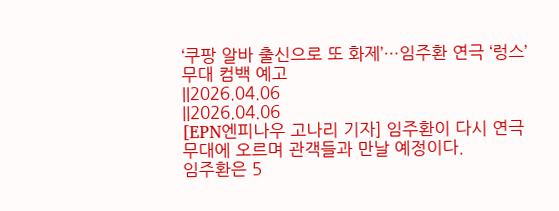‘쿠팡 알바 출신으로 또 화제’…임주환 연극 ‘렁스’ 무대 컴백 예고
||2026.04.06
||2026.04.06
[EPN엔피나우 고나리 기자] 임주환이 다시 연극 무대에 오르며 관객들과 만날 예정이다.
임주환은 5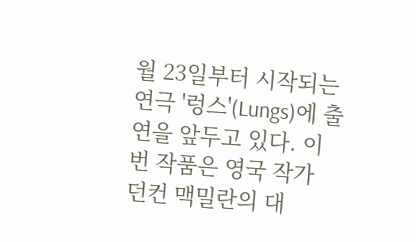월 23일부터 시작되는 연극 '렁스'(Lungs)에 출연을 앞두고 있다. 이번 작품은 영국 작가 던컨 맥밀란의 대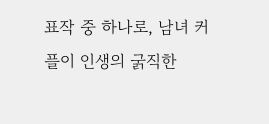표작 중 하나로, 남녀 커플이 인생의 굵직한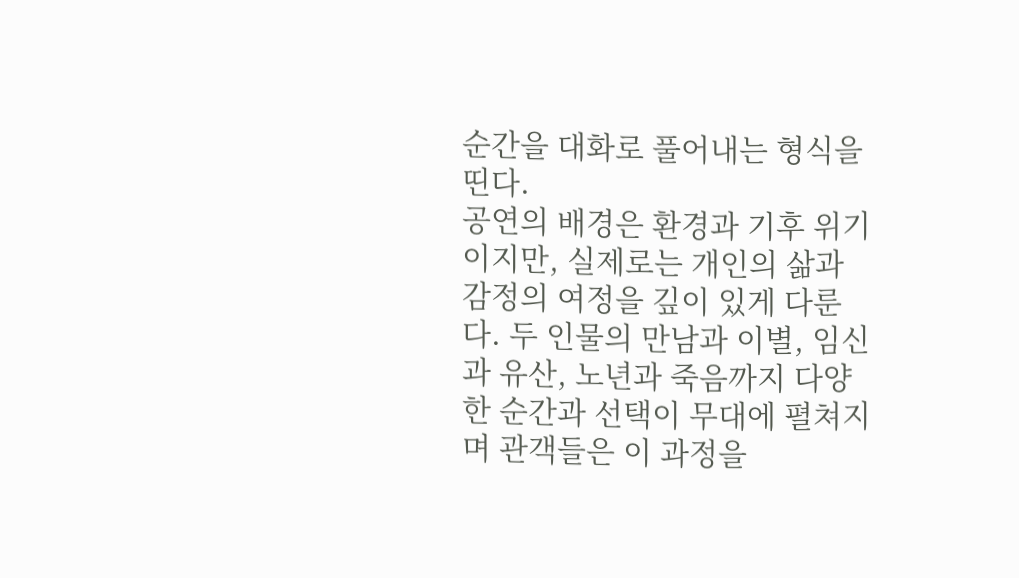순간을 대화로 풀어내는 형식을 띤다.
공연의 배경은 환경과 기후 위기이지만, 실제로는 개인의 삶과 감정의 여정을 깊이 있게 다룬다. 두 인물의 만남과 이별, 임신과 유산, 노년과 죽음까지 다양한 순간과 선택이 무대에 펼쳐지며 관객들은 이 과정을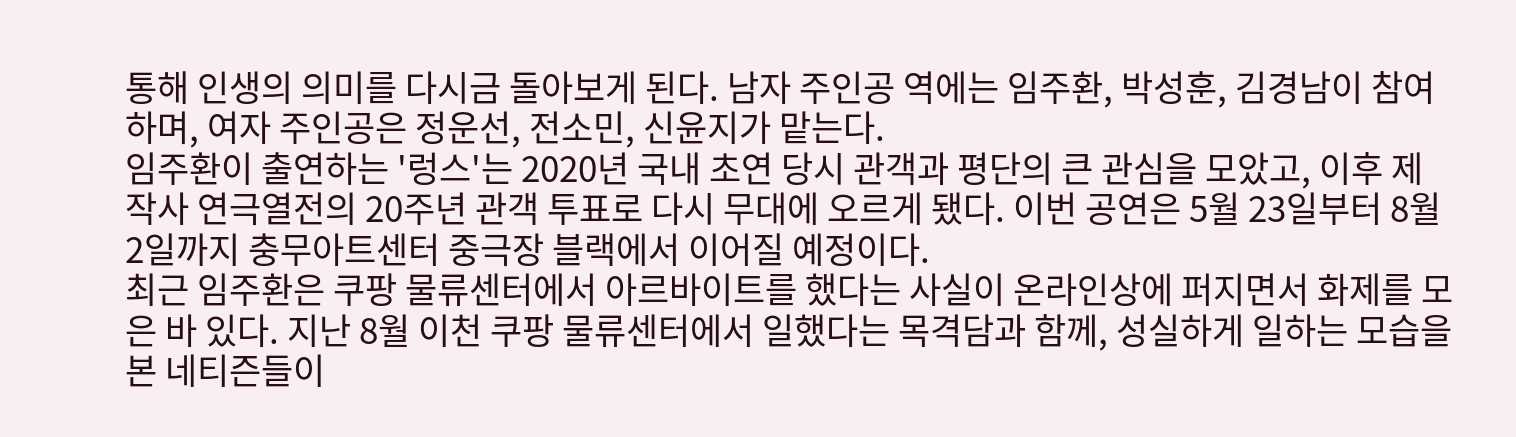통해 인생의 의미를 다시금 돌아보게 된다. 남자 주인공 역에는 임주환, 박성훈, 김경남이 참여하며, 여자 주인공은 정운선, 전소민, 신윤지가 맡는다.
임주환이 출연하는 '렁스'는 2020년 국내 초연 당시 관객과 평단의 큰 관심을 모았고, 이후 제작사 연극열전의 20주년 관객 투표로 다시 무대에 오르게 됐다. 이번 공연은 5월 23일부터 8월 2일까지 충무아트센터 중극장 블랙에서 이어질 예정이다.
최근 임주환은 쿠팡 물류센터에서 아르바이트를 했다는 사실이 온라인상에 퍼지면서 화제를 모은 바 있다. 지난 8월 이천 쿠팡 물류센터에서 일했다는 목격담과 함께, 성실하게 일하는 모습을 본 네티즌들이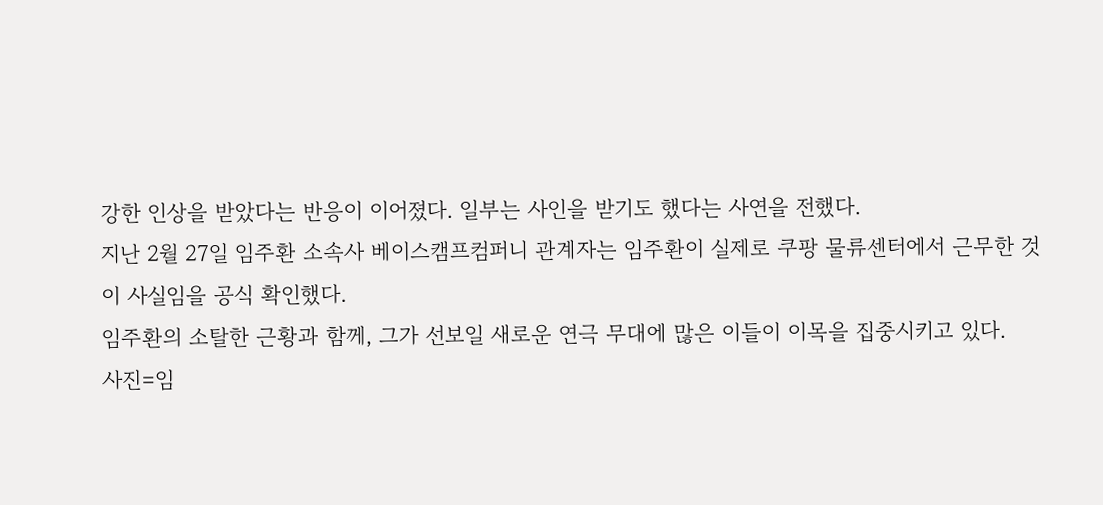강한 인상을 받았다는 반응이 이어졌다. 일부는 사인을 받기도 했다는 사연을 전했다.
지난 2월 27일 임주환 소속사 베이스캠프컴퍼니 관계자는 임주환이 실제로 쿠팡 물류센터에서 근무한 것이 사실임을 공식 확인했다.
임주환의 소탈한 근황과 함께, 그가 선보일 새로운 연극 무대에 많은 이들이 이목을 집중시키고 있다.
사진=임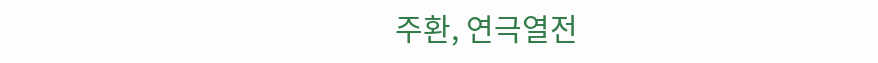주환, 연극열전